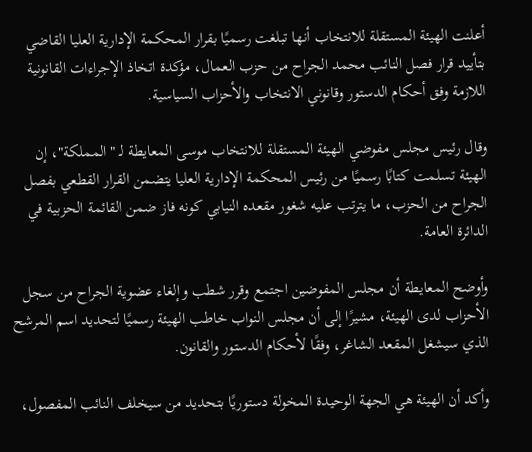أعلنت الهيئة المستقلة للانتخاب أنها تبلغت رسميًا بقرار المحكمة الإدارية العليا القاضي بتأييد قرار فصل النائب محمد الجراح من حزب العمال، مؤكدة اتخاذ الإجراءات القانونية اللازمة وفق أحكام الدستور وقانوني الانتخاب والأحزاب السياسية.

وقال رئيس مجلس مفوضي الهيئة المستقلة للانتخاب موسى المعايطة لـ "المملكة"، إن الهيئة تسلمت كتابًا رسميًا من رئيس المحكمة الإدارية العليا يتضمن القرار القطعي بفصل الجراح من الحزب، ما يترتب عليه شغور مقعده النيابي كونه فاز ضمن القائمة الحزبية في الدائرة العامة.

وأوضح المعايطة أن مجلس المفوضين اجتمع وقرر شطب وإلغاء عضوية الجراح من سجل الأحزاب لدى الهيئة، مشيرًا إلى أن مجلس النواب خاطب الهيئة رسميًا لتحديد اسم المرشح الذي سيشغل المقعد الشاغر، وفقًا لأحكام الدستور والقانون.

وأكد أن الهيئة هي الجهة الوحيدة المخولة دستوريًا بتحديد من سيخلف النائب المفصول،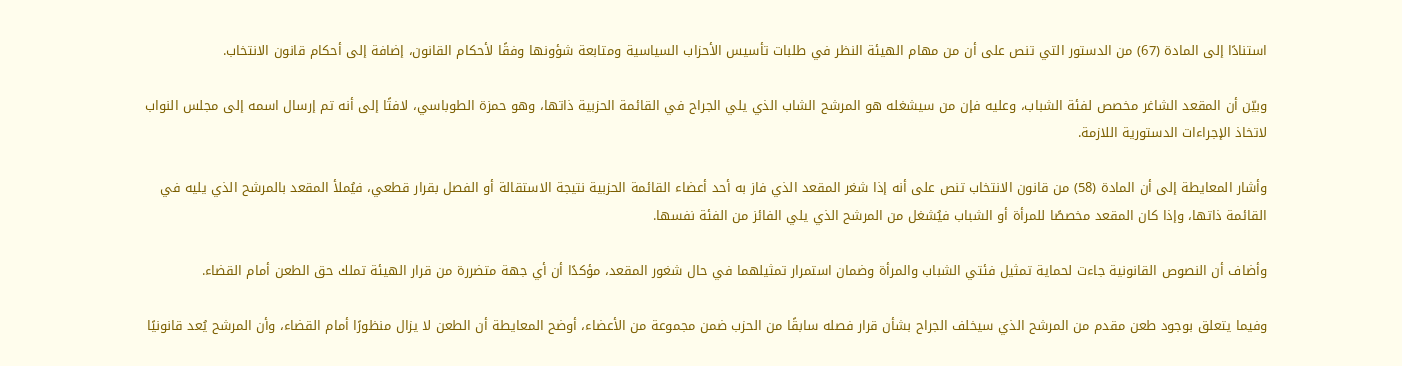استنادًا إلى المادة (67) من الدستور التي تنص على أن من مهام الهيئة النظر في طلبات تأسيس الأحزاب السياسية ومتابعة شؤونها وفقًا لأحكام القانون، إضافة إلى أحكام قانون الانتخاب.

وبيّن أن المقعد الشاغر مخصص لفئة الشباب، وعليه فإن من سيشغله هو المرشح الشاب الذي يلي الجراح في القائمة الحزبية ذاتها، وهو حمزة الطوباسي، لافتًا إلى أنه تم إرسال اسمه إلى مجلس النواب لاتخاذ الإجراءات الدستورية اللازمة.

وأشار المعايطة إلى أن المادة (58) من قانون الانتخاب تنص على أنه إذا شغر المقعد الذي فاز به أحد أعضاء القائمة الحزبية نتيجة الاستقالة أو الفصل بقرار قطعي، فيُملأ المقعد بالمرشح الذي يليه في القائمة ذاتها، وإذا كان المقعد مخصصًا للمرأة أو الشباب فيُشغل من المرشح الذي يلي الفائز من الفئة نفسها.

وأضاف أن النصوص القانونية جاءت لحماية تمثيل فئتي الشباب والمرأة وضمان استمرار تمثيلهما في حال شغور المقعد، مؤكدًا أن أي جهة متضررة من قرار الهيئة تملك حق الطعن أمام القضاء.

وفيما يتعلق بوجود طعن مقدم من المرشح الذي سيخلف الجراح بشأن قرار فصله سابقًا من الحزب ضمن مجموعة من الأعضاء، أوضح المعايطة أن الطعن لا يزال منظورًا أمام القضاء، وأن المرشح يُعد قانونيًا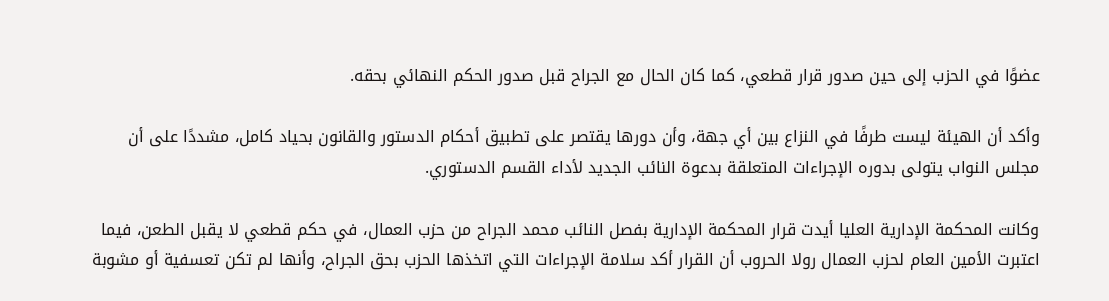عضوًا في الحزب إلى حين صدور قرار قطعي، كما كان الحال مع الجراح قبل صدور الحكم النهائي بحقه.

وأكد أن الهيئة ليست طرفًا في النزاع بين أي جهة، وأن دورها يقتصر على تطبيق أحكام الدستور والقانون بحياد كامل، مشددًا على أن مجلس النواب يتولى بدوره الإجراءات المتعلقة بدعوة النائب الجديد لأداء القسم الدستوري.

وكانت المحكمة الإدارية العليا أيدت قرار المحكمة الإدارية بفصل النائب محمد الجراح من حزب العمال، في حكم قطعي لا يقبل الطعن، فيما اعتبرت الأمين العام لحزب العمال رولا الحروب أن القرار أكد سلامة الإجراءات التي اتخذها الحزب بحق الجراح، وأنها لم تكن تعسفية أو مشوبة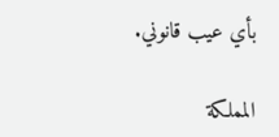بأي عيب قانوني.

المملكة